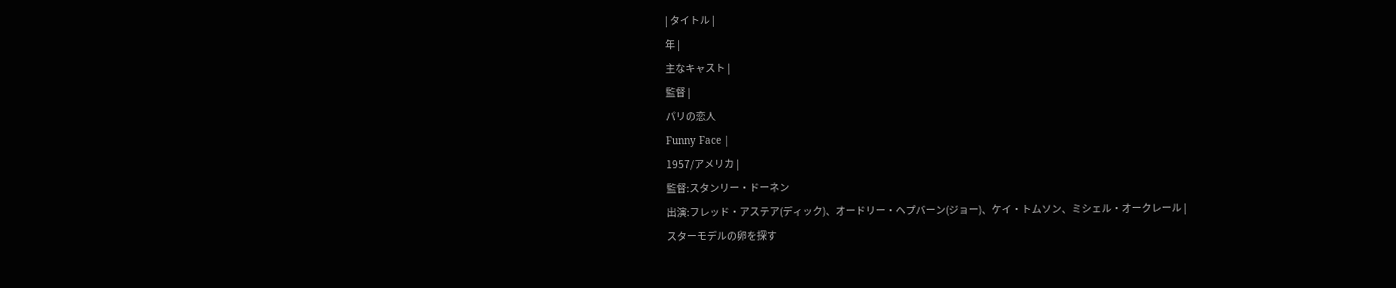| タイトル |
年 |
主なキャスト |
監督 |
パリの恋人
Funny Face |
1957/アメリカ |
監督:スタンリー・ドーネン
出演:フレッド・アステア(ディック)、オードリー・ヘプバーン(ジョー)、ケイ・トムソン、ミシェル・オークレール |
スターモデルの卵を探す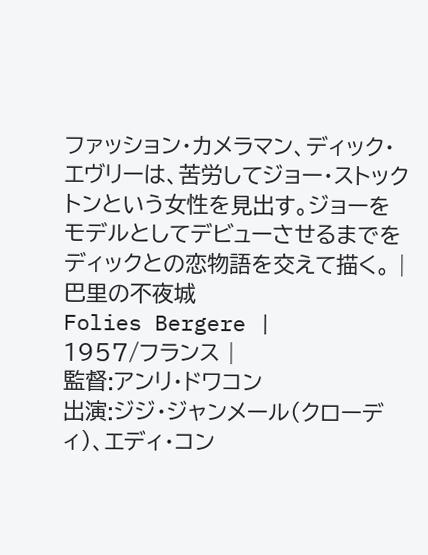ファッション・カメラマン、ディック・エヴリーは、苦労してジョー・ストックトンという女性を見出す。ジョーをモデルとしてデビューさせるまでをディックとの恋物語を交えて描く。 |
巴里の不夜城
Folies Bergere |
1957/フランス |
監督:アンリ・ドワコン
出演:ジジ・ジャンメール(クローディ)、エディ・コン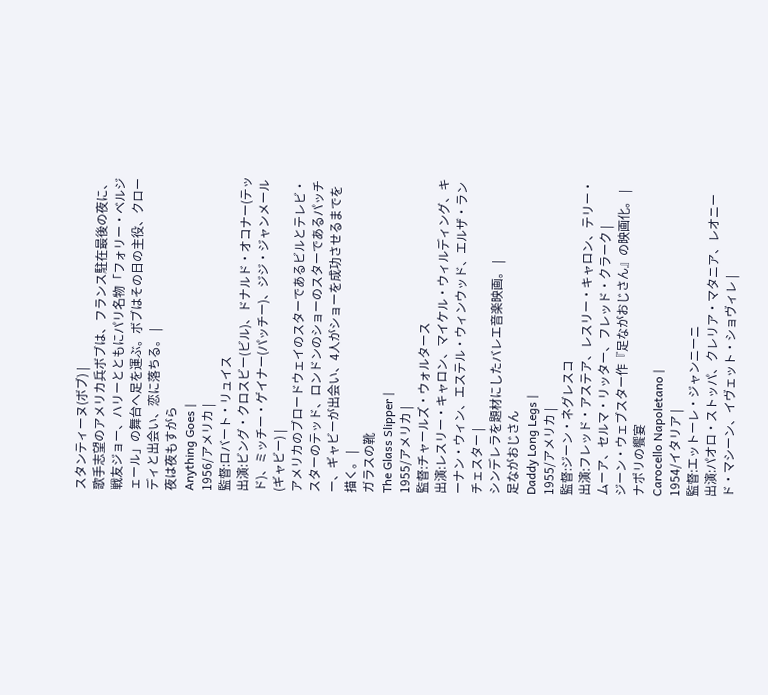スタンティーヌ(ボブ) |
歌手志望のアメリカ兵ボブは、フランス駐在最後の夜に、戦友ジョー、ハリーとともにパリ名物「フォリー・ベルジェール」の舞台へ足を運ぶ。ボブはその日の主役、クローディと出会い、恋に落ちる。 |
夜は夜もすがら
Anything Goes |
1956/アメリカ |
監督:ロバート・リュイス
出演:ビング・クロスビー(ビル)、ドナルド・オコナー(テッド)、ミッチー・ゲイナー(パッチー)、ジジ・ジャンメール(ギャビー) |
アメリカのブロードウェイのスターであるビルとテレビ・スターのテッド、ロンドンのショーのスターであるパッチー、ギャビーが出会い、4人がショーを成功させるまでを描く。 |
ガラスの靴
The Glass Slipper |
1955/アメリカ |
監督:チャールズ・ウォルタース
出演:レスリー・キャロン、マイケル・ウィルディング、キーナン・ウィン、エステル・ウィンウッド、エルザ・ランチェスター |
シンデレラを題材にしたバレエ音楽映画。 |
足ながおじさん
Daddy Long Legs |
1955/アメリカ |
監督:ジーン・ネグレスコ
出演:フレッド・アステア、レスリー・キャロン、テリー・ムーア、セルマ・リッター、フレッド・クラーク |
ジーン・ウェブスター作『足ながおじさん』の映画化。 |
ナポリの饗宴
Carocello Napoletano |
1954/イタリア |
監督:エットーレ・ジャンニーニ
出演:パオロ・ストッパ、クレリア・マタニア、レオニード・マシーン、イヴェット・ショヴィレ |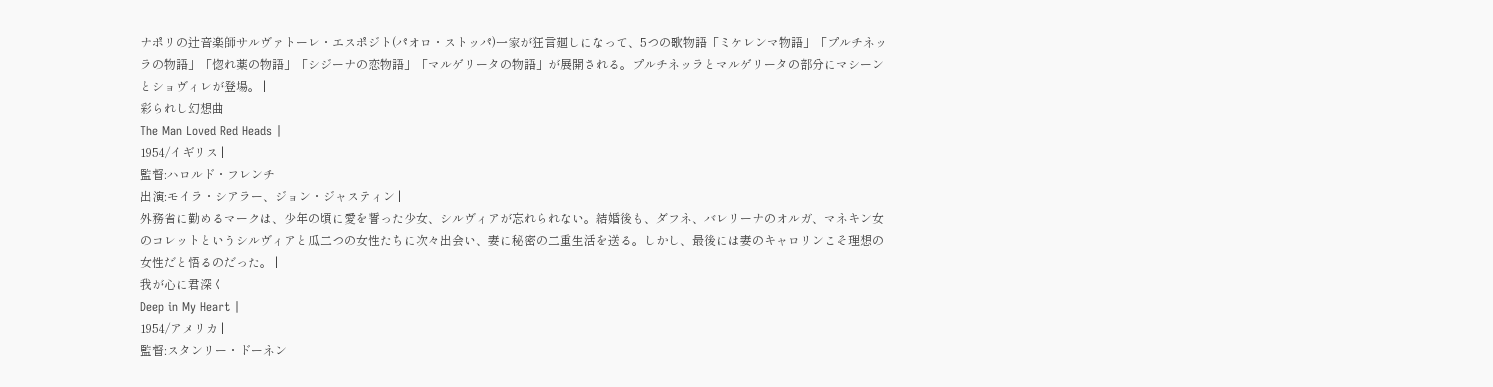ナポリの辻音楽師サルヴァトーレ・エスポジト(パオロ・ストッパ)一家が狂言廻しになって、5つの歌物語「ミケレンマ物語」「プルチネッラの物語」「惚れ薬の物語」「シジーナの恋物語」「マルゲリータの物語」が展開される。プルチネッラとマルゲリータの部分にマシーンとショヴィレが登場。 |
彩られし幻想曲
The Man Loved Red Heads |
1954/イギリス |
監督:ハロルド・フレンチ
出演:モイラ・シアラー、ジョン・ジャスティン |
外務省に勤めるマークは、少年の頃に愛を誓った少女、シルヴィアが忘れられない。結婚後も、ダフネ、バレリーナのオルガ、マネキン女のコレットというシルヴィアと瓜二つの女性たちに次々出会い、妻に秘密の二重生活を送る。しかし、最後には妻のキャロリンこそ理想の女性だと悟るのだった。 |
我が心に君深く
Deep in My Heart |
1954/アメリカ |
監督:スタンリー・ドーネン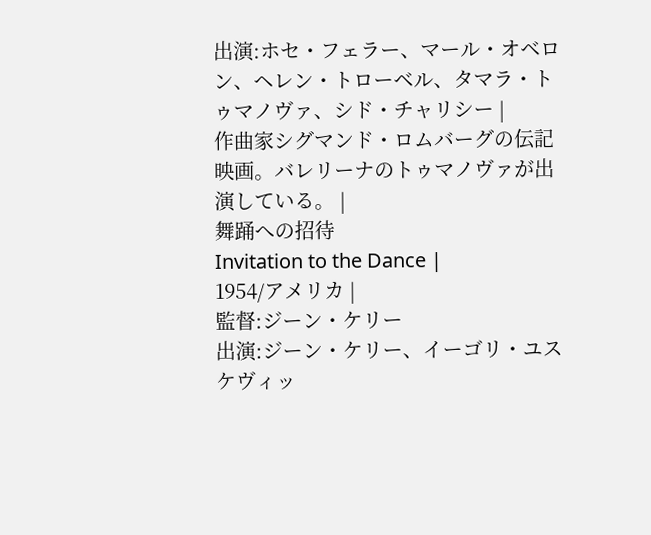出演:ホセ・フェラー、マール・オベロン、ヘレン・トローベル、タマラ・トゥマノヴァ、シド・チャリシー |
作曲家シグマンド・ロムバーグの伝記映画。バレリーナのトゥマノヴァが出演している。 |
舞踊への招待
Invitation to the Dance |
1954/アメリカ |
監督:ジーン・ケリー
出演:ジーン・ケリー、イーゴリ・ユスケヴィッ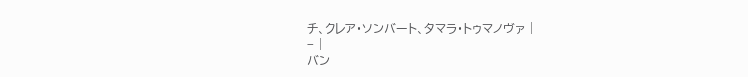チ、クレア・ソンバート、タマラ・トゥマノヴァ |
− |
バン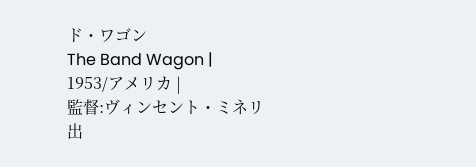ド・ワゴン
The Band Wagon |
1953/アメリカ |
監督:ヴィンセント・ミネリ
出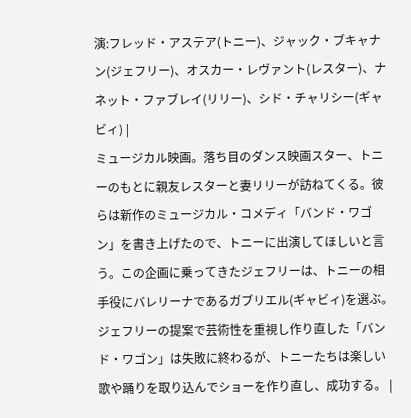演:フレッド・アステア(トニー)、ジャック・ブキャナン(ジェフリー)、オスカー・レヴァント(レスター)、ナネット・ファブレイ(リリー)、シド・チャリシー(ギャビィ) |
ミュージカル映画。落ち目のダンス映画スター、トニーのもとに親友レスターと妻リリーが訪ねてくる。彼らは新作のミュージカル・コメディ「バンド・ワゴン」を書き上げたので、トニーに出演してほしいと言う。この企画に乗ってきたジェフリーは、トニーの相手役にバレリーナであるガブリエル(ギャビィ)を選ぶ。ジェフリーの提案で芸術性を重視し作り直した「バンド・ワゴン」は失敗に終わるが、トニーたちは楽しい歌や踊りを取り込んでショーを作り直し、成功する。 |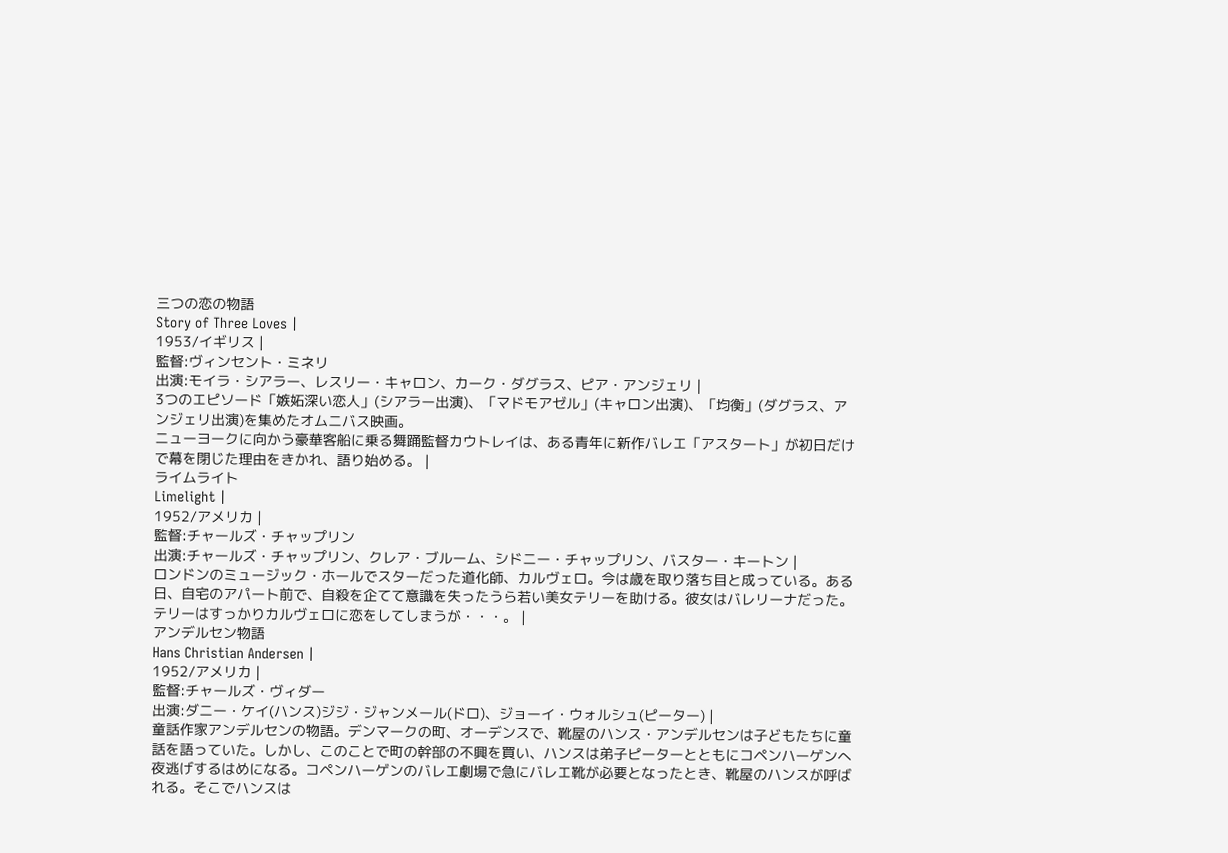三つの恋の物語
Story of Three Loves |
1953/イギリス |
監督:ヴィンセント・ミネリ
出演:モイラ・シアラー、レスリー・キャロン、カーク・ダグラス、ピア・アンジェリ |
3つのエピソード「嫉妬深い恋人」(シアラー出演)、「マドモアゼル」(キャロン出演)、「均衡」(ダグラス、アンジェリ出演)を集めたオムニバス映画。
ニューヨークに向かう豪華客船に乗る舞踊監督カウトレイは、ある青年に新作バレエ「アスタート」が初日だけで幕を閉じた理由をきかれ、語り始める。 |
ライムライト
Limelight |
1952/アメリカ |
監督:チャールズ・チャップリン
出演:チャールズ・チャップリン、クレア・ブルーム、シドニー・チャップリン、バスター・キートン |
ロンドンのミュージック・ホールでスターだった道化師、カルヴェロ。今は歳を取り落ち目と成っている。ある日、自宅のアパート前で、自殺を企てて意識を失ったうら若い美女テリーを助ける。彼女はバレリーナだった。テリーはすっかりカルヴェロに恋をしてしまうが・・・。 |
アンデルセン物語
Hans Christian Andersen |
1952/アメリカ |
監督:チャールズ・ヴィダー
出演:ダニー・ケイ(ハンス)ジジ・ジャンメール(ドロ)、ジョーイ・ウォルシュ(ピーター) |
童話作家アンデルセンの物語。デンマークの町、オーデンスで、靴屋のハンス・アンデルセンは子どもたちに童話を語っていた。しかし、このことで町の幹部の不興を買い、ハンスは弟子ピーターとともにコペンハーゲンへ夜逃げするはめになる。コペンハーゲンのバレエ劇場で急にバレエ靴が必要となったとき、靴屋のハンスが呼ばれる。そこでハンスは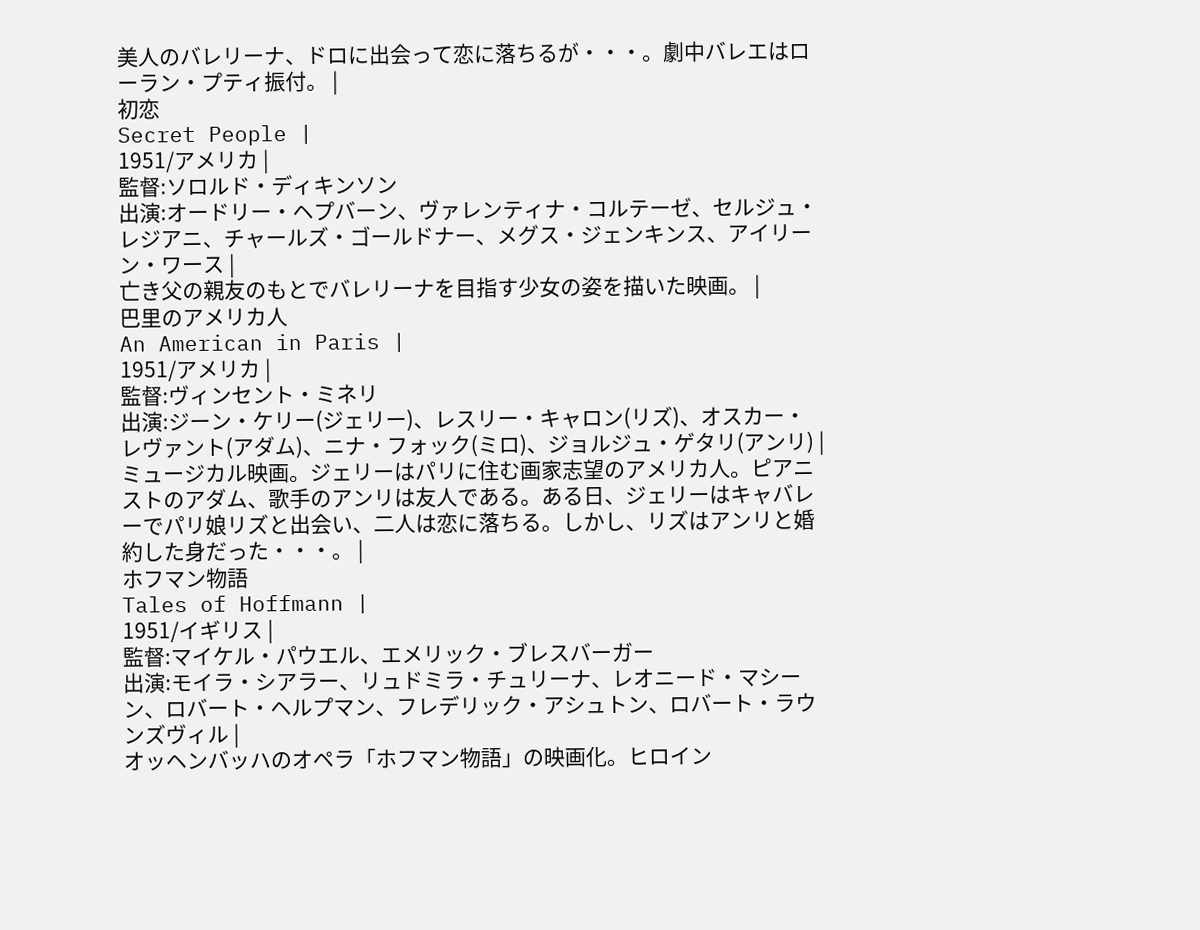美人のバレリーナ、ドロに出会って恋に落ちるが・・・。劇中バレエはローラン・プティ振付。 |
初恋
Secret People |
1951/アメリカ |
監督:ソロルド・ディキンソン
出演:オードリー・ヘプバーン、ヴァレンティナ・コルテーゼ、セルジュ・レジアニ、チャールズ・ゴールドナー、メグス・ジェンキンス、アイリーン・ワース |
亡き父の親友のもとでバレリーナを目指す少女の姿を描いた映画。 |
巴里のアメリカ人
An American in Paris |
1951/アメリカ |
監督:ヴィンセント・ミネリ
出演:ジーン・ケリー(ジェリー)、レスリー・キャロン(リズ)、オスカー・レヴァント(アダム)、ニナ・フォック(ミロ)、ジョルジュ・ゲタリ(アンリ) |
ミュージカル映画。ジェリーはパリに住む画家志望のアメリカ人。ピアニストのアダム、歌手のアンリは友人である。ある日、ジェリーはキャバレーでパリ娘リズと出会い、二人は恋に落ちる。しかし、リズはアンリと婚約した身だった・・・。 |
ホフマン物語
Tales of Hoffmann |
1951/イギリス |
監督:マイケル・パウエル、エメリック・ブレスバーガー
出演:モイラ・シアラー、リュドミラ・チュリーナ、レオニード・マシーン、ロバート・ヘルプマン、フレデリック・アシュトン、ロバート・ラウンズヴィル |
オッヘンバッハのオペラ「ホフマン物語」の映画化。ヒロイン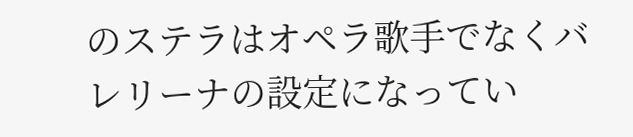のステラはオペラ歌手でなくバレリーナの設定になってい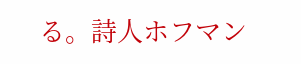る。詩人ホフマン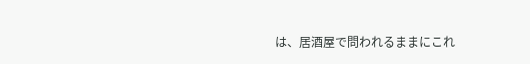は、居酒屋で問われるままにこれ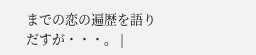までの恋の遍歴を語りだすが・・・。 |